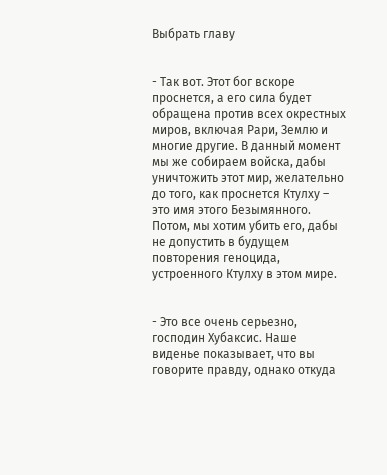Выбрать главу


- Так вот. Этот бог вскоре проснется, а его сила будет обращена против всех окрестных миров, включая Рари, Землю и многие другие. В данный момент мы же собираем войска, дабы уничтожить этот мир, желательно до того, как проснется Ктулху – это имя этого Безымянного. Потом, мы хотим убить его, дабы не допустить в будущем повторения геноцида, устроенного Ктулху в этом мире.


- Это все очень серьезно, господин Хубаксис. Наше виденье показывает, что вы говорите правду, однако откуда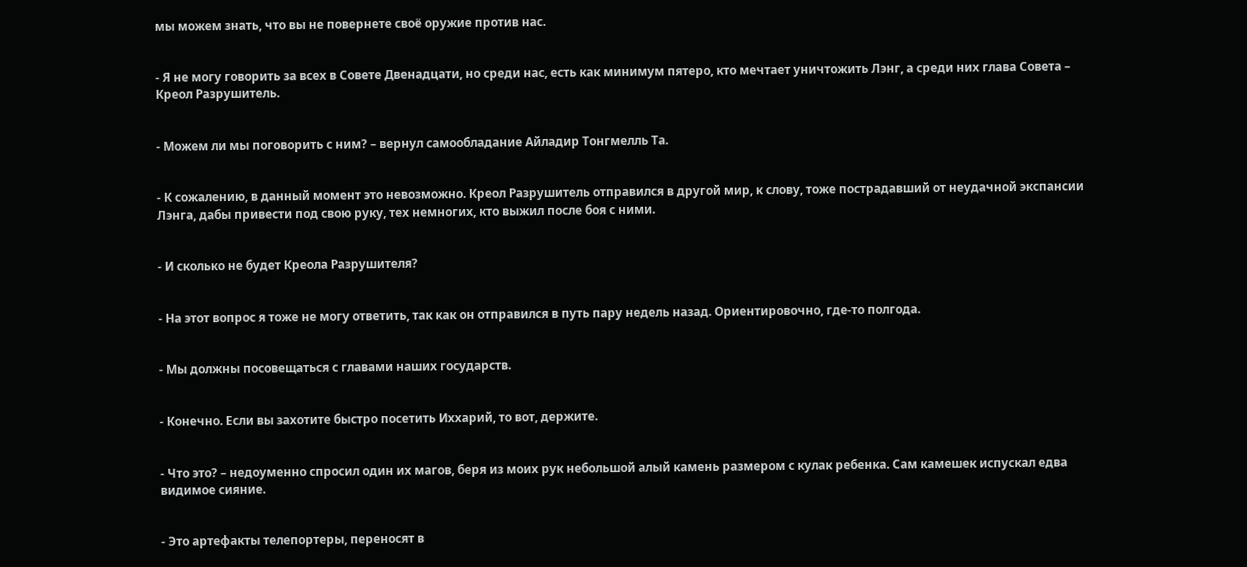мы можем знать, что вы не повернете своё оружие против нас.


- Я не могу говорить за всех в Совете Двенадцати, но среди нас, есть как минимум пятеро, кто мечтает уничтожить Лэнг, а среди них глава Совета – Креол Разрушитель.


- Можем ли мы поговорить с ним? – вернул самообладание Айладир Тонгмелль Та.


- К сожалению, в данный момент это невозможно. Креол Разрушитель отправился в другой мир, к слову, тоже пострадавший от неудачной экспансии Лэнга, дабы привести под свою руку, тех немногих, кто выжил после боя с ними.


- И сколько не будет Креола Разрушителя?


- На этот вопрос я тоже не могу ответить, так как он отправился в путь пару недель назад. Ориентировочно, где-то полгода.


- Мы должны посовещаться с главами наших государств.


- Конечно. Если вы захотите быстро посетить Иххарий, то вот, держите.


- Что это? – недоуменно спросил один их магов, беря из моих рук небольшой алый камень размером с кулак ребенка. Сам камешек испускал едва видимое сияние.


- Это артефакты телепортеры, переносят в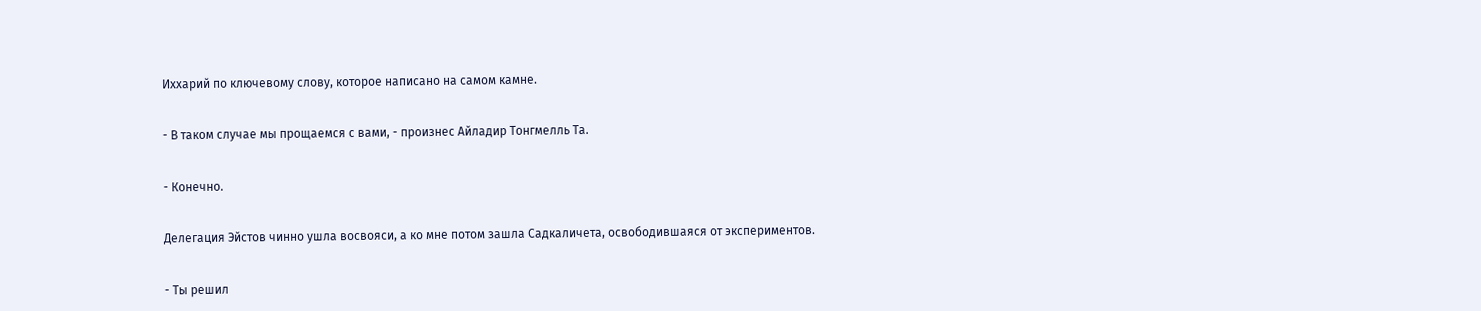Иххарий по ключевому слову, которое написано на самом камне.


- В таком случае мы прощаемся с вами, - произнес Айладир Тонгмелль Та.


- Конечно.


Делегация Эйстов чинно ушла восвояси, а ко мне потом зашла Садкаличета, освободившаяся от экспериментов.


- Ты решил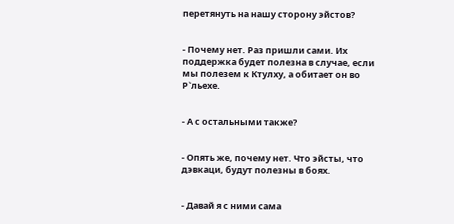перетянуть на нашу сторону эйстов?


- Почему нет. Раз пришли сами. Их поддержка будет полезна в случае, если мы полезем к Ктулху, а обитает он во Р`льехе.


- А с остальными также?


- Опять же, почему нет. Что эйсты, что дэвкаци, будут полезны в боях.


- Давай я с ними сама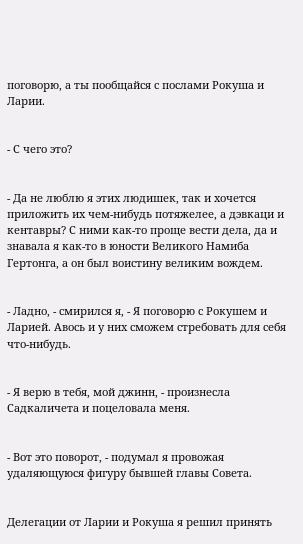поговорю, а ты пообщайся с послами Рокуша и Ларии.


- С чего это?


- Да не люблю я этих людишек, так и хочется приложить их чем-нибудь потяжелее, а дэвкаци и кентавры? С ними как-то проще вести дела, да и знавала я как-то в юности Великого Намиба Гертонга, а он был воистину великим вождем.


- Ладно, - смирился я, - Я поговорю с Рокушем и Ларией. Авось и у них сможем стребовать для себя что-нибудь.


- Я верю в тебя, мой джинн, - произнесла Садкаличета и поцеловала меня.


- Вот это поворот, - подумал я провожая удаляющуюся фигуру бывшей главы Совета.


Делегации от Ларии и Рокуша я решил принять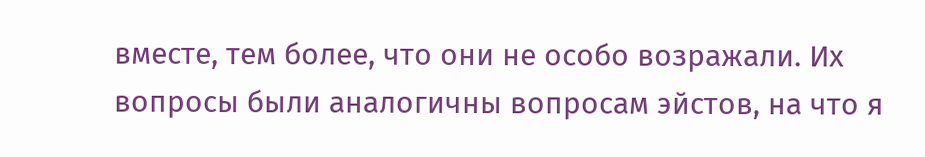вместе, тем более, что они не особо возражали. Их вопросы были аналогичны вопросам эйстов, на что я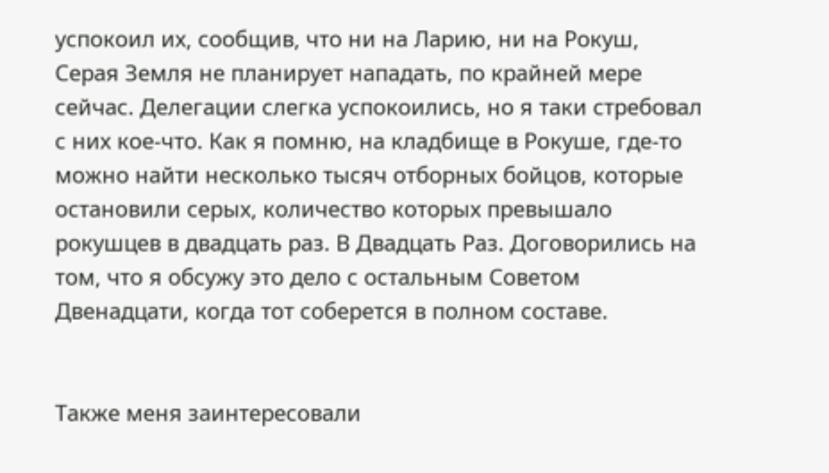успокоил их, сообщив, что ни на Ларию, ни на Рокуш, Серая Земля не планирует нападать, по крайней мере сейчас. Делегации слегка успокоились, но я таки стребовал с них кое-что. Как я помню, на кладбище в Рокуше, где-то можно найти несколько тысяч отборных бойцов, которые остановили серых, количество которых превышало рокушцев в двадцать раз. В Двадцать Раз. Договорились на том, что я обсужу это дело с остальным Советом Двенадцати, когда тот соберется в полном составе.


Также меня заинтересовали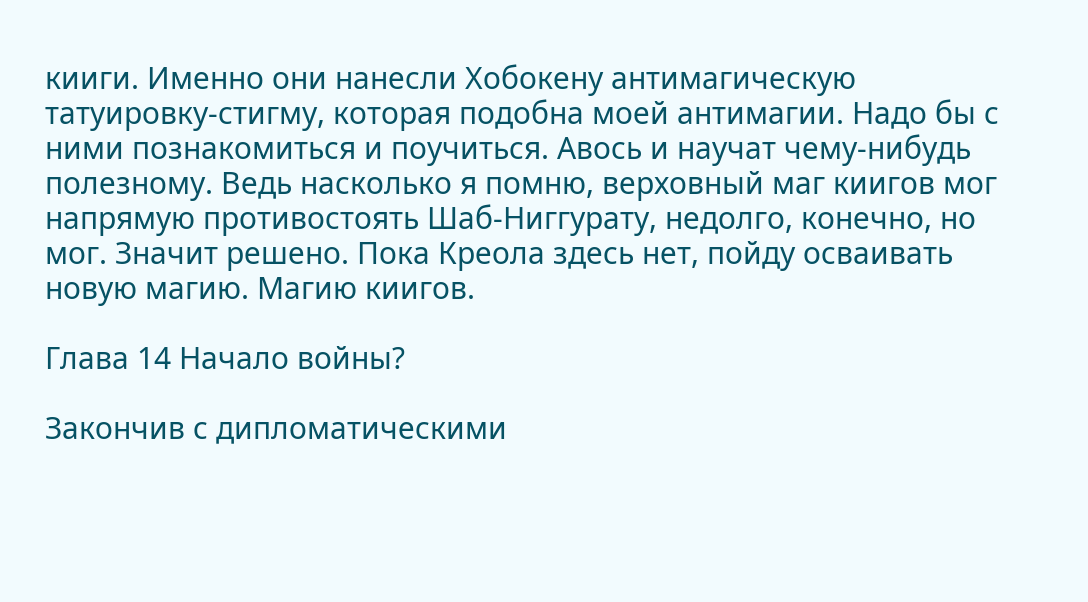кииги. Именно они нанесли Хобокену антимагическую татуировку-стигму, которая подобна моей антимагии. Надо бы с ними познакомиться и поучиться. Авось и научат чему-нибудь полезному. Ведь насколько я помню, верховный маг киигов мог напрямую противостоять Шаб-Ниггурату, недолго, конечно, но мог. Значит решено. Пока Креола здесь нет, пойду осваивать новую магию. Магию киигов.

Глава 14 Начало войны?

Закончив с дипломатическими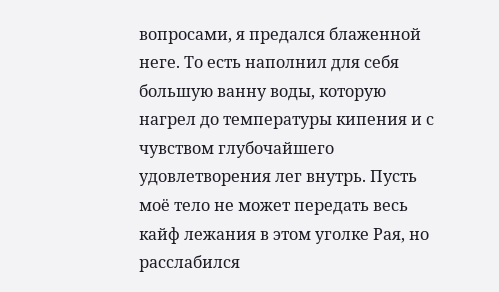вопросами, я предался блаженной неге. То есть наполнил для себя большую ванну воды, которую нагрел до температуры кипения и с чувством глубочайшего удовлетворения лег внутрь. Пусть моё тело не может передать весь кайф лежания в этом уголке Рая, но расслабился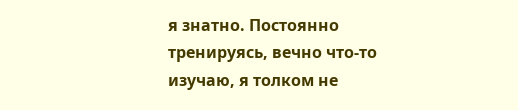я знатно. Постоянно тренируясь, вечно что-то изучаю, я толком не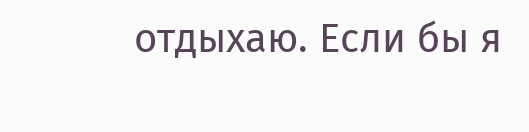отдыхаю. Если бы я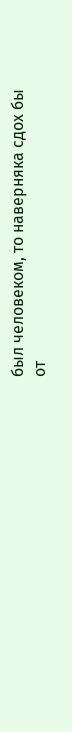был человеком, то наверняка сдох бы от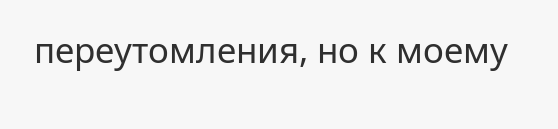переутомления, но к моему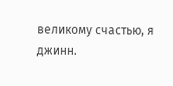великому счастью, я джинн.